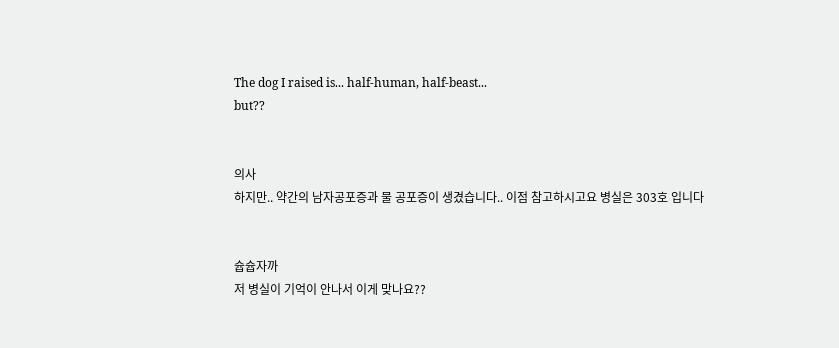The dog I raised is... half-human, half-beast...
but??


의사
하지만.. 약간의 남자공포증과 물 공포증이 생겼습니다.. 이점 참고하시고요 병실은 303호 입니다


슙슙자까
저 병실이 기억이 안나서 이게 맞나요??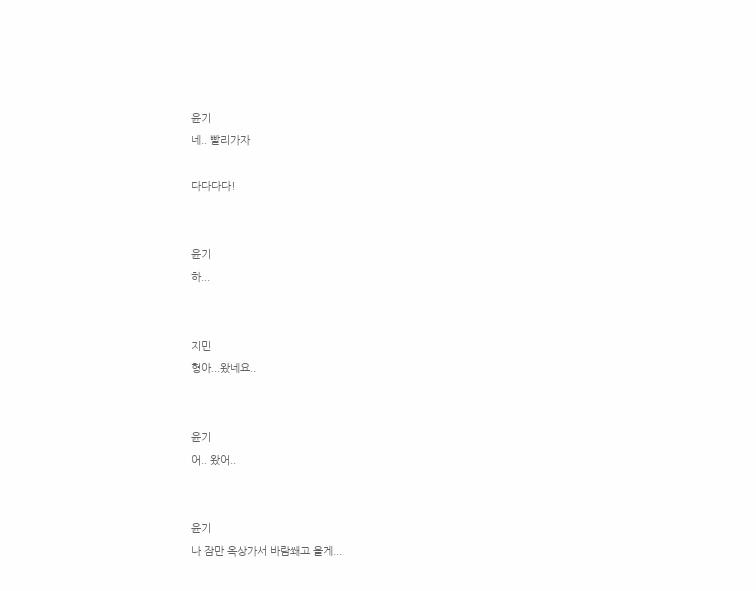윤기
네.. 빨리가자

다다다다!


윤기
하...


지민
형아...왔네요..


윤기
어.. 왔어..


윤기
나 잠만 옥상가서 바람쐐고 올게...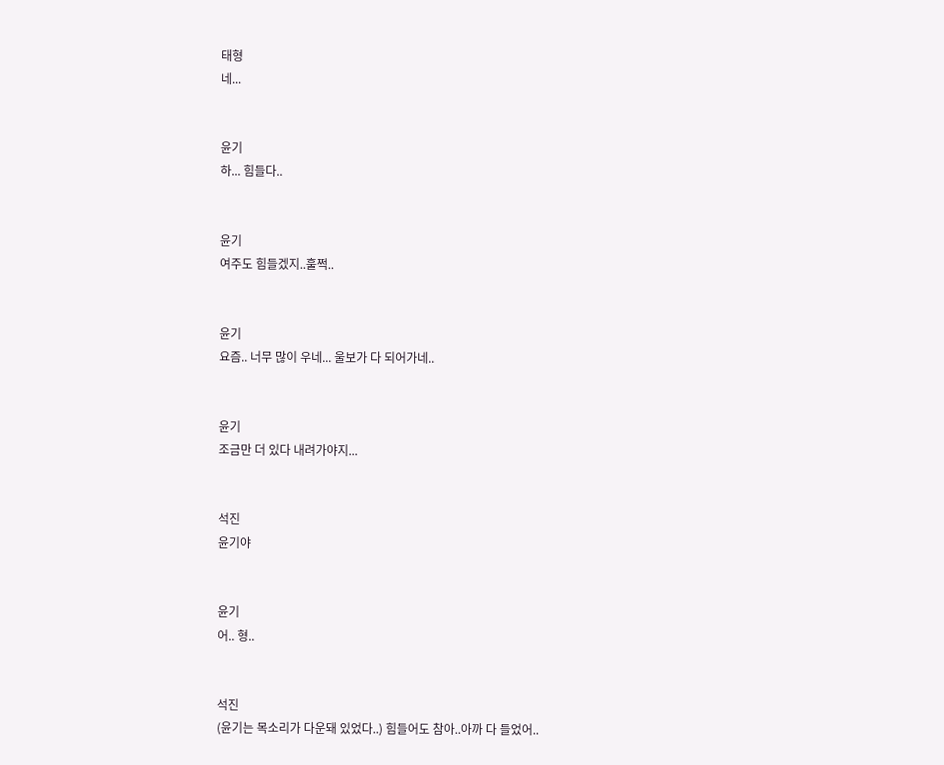태형
네...


윤기
하... 힘들다..


윤기
여주도 힘들겠지..훌쩍..


윤기
요즘.. 너무 많이 우네... 울보가 다 되어가네..


윤기
조금만 더 있다 내려가야지...


석진
윤기야


윤기
어.. 형..


석진
(윤기는 목소리가 다운돼 있었다..) 힘들어도 참아..아까 다 들었어..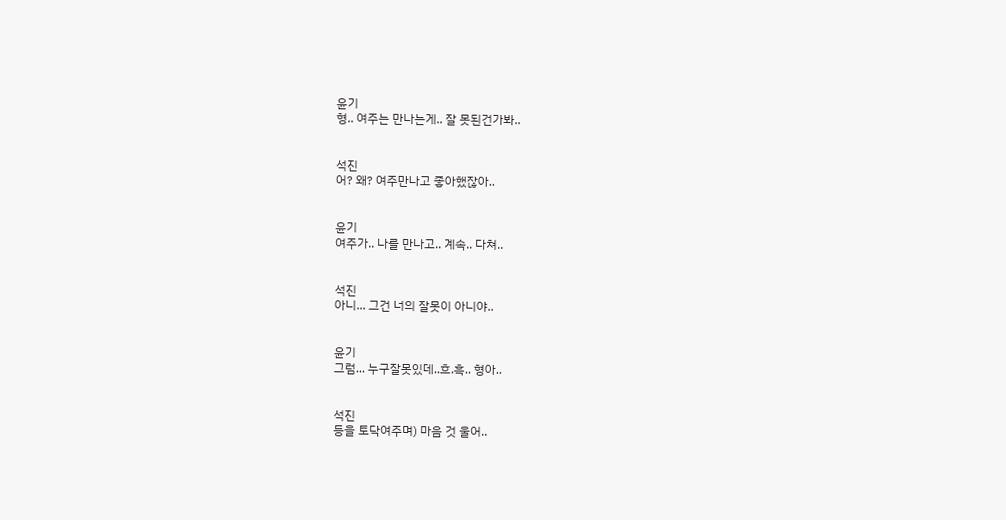윤기
형.. 여주는 만나는게.. 잘 못된건가봐..


석진
어? 왜? 여주만나고 좋아했잖아..


윤기
여주가.. 나를 만나고.. 계속.. 다쳐..


석진
아니... 그건 너의 잘못이 아니야..


윤기
그럼... 누구잘못있데..흐.흑.. 형아..


석진
등을 토닥여주며) 마음 것 울어..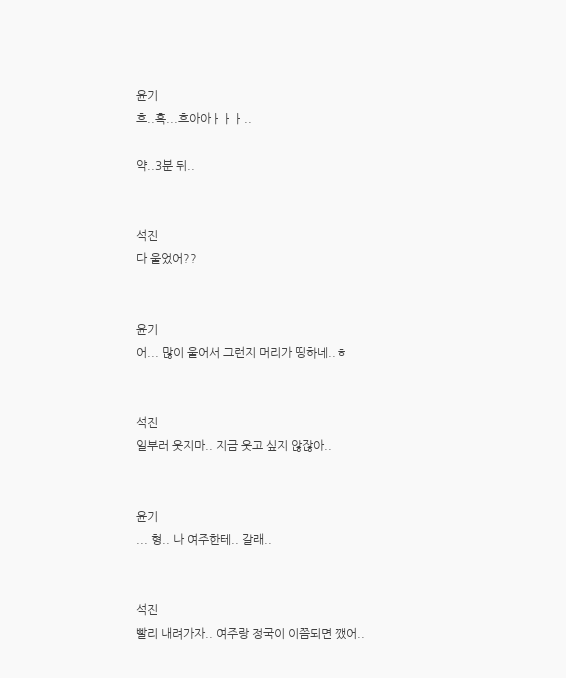윤기
흐..흑...흐아아ㅏㅏㅏ..

약..3분 뒤..


석진
다 울었어??


윤기
어... 많이 울어서 그런지 머리가 띵하네..ㅎ


석진
일부러 웃지마.. 지금 웃고 싶지 않잖아..


윤기
... 형.. 나 여주한테.. 갈래..


석진
빨리 내려가자.. 여주랑 정국이 이쯤되면 깼어..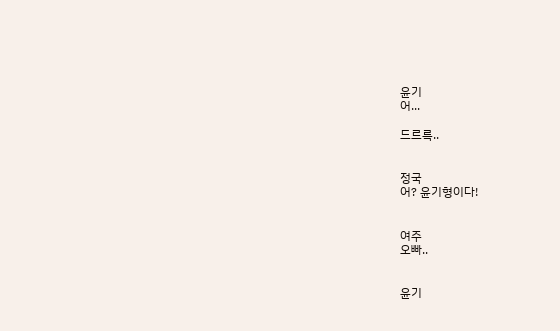윤기
어...

드르륵..


정국
어? 윤기형이다!


여주
오빠..


윤기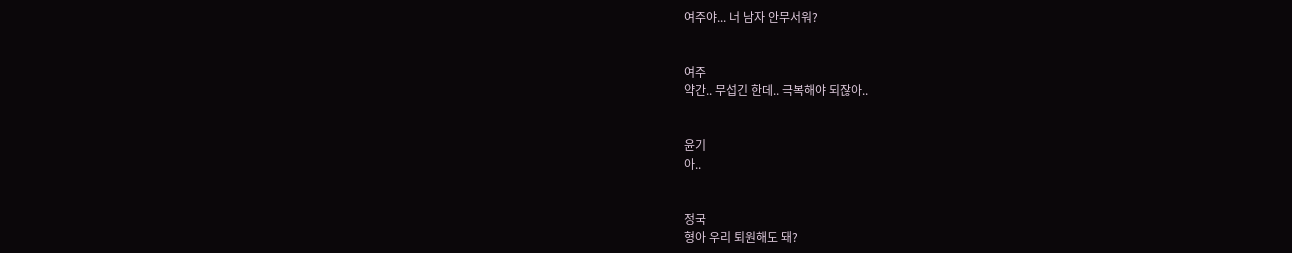여주야... 너 남자 안무서워?


여주
약간.. 무섭긴 한데.. 극복해야 되잖아..


윤기
아..


정국
형아 우리 퇴원해도 돼?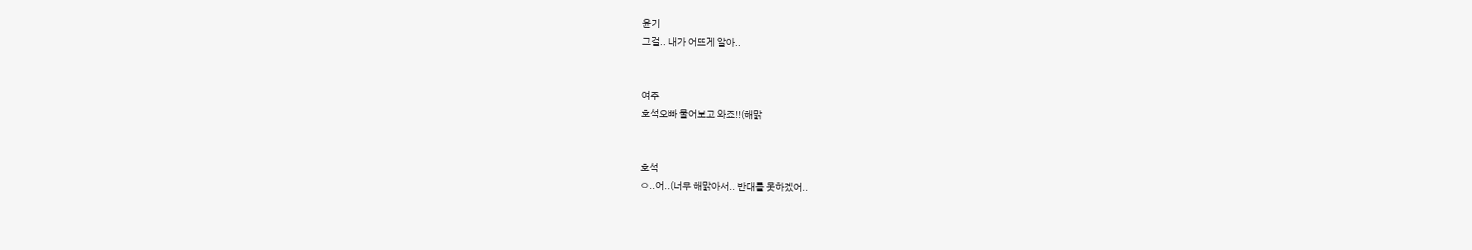윤기
그걸.. 내가 어뜨게 알아..


여주
호석오빠 물어보고 와죠!!(해맑


호석
ㅇ..어..(너무 해맑아서.. 반대를 못하겠어..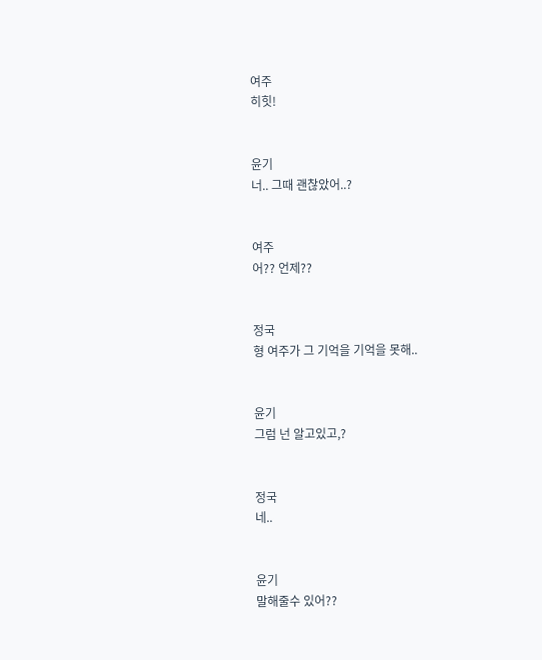여주
히힛!


윤기
너.. 그때 괜찮았어..?


여주
어?? 언제??


정국
형 여주가 그 기억을 기억을 못해..


윤기
그럼 넌 알고있고,?


정국
네..


윤기
말해줄수 있어??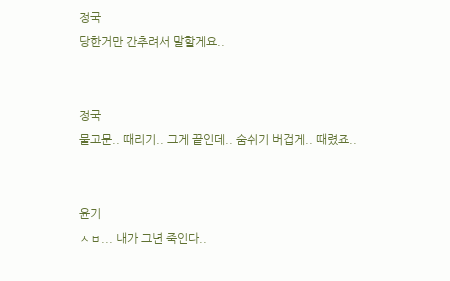정국
당한거만 간추려서 말할게요..


정국
물고문.. 때리기.. 그게 끝인데.. 숨쉬기 버겁게.. 때렸죠..


윤기
ㅅㅂ... 내가 그년 죽인다..